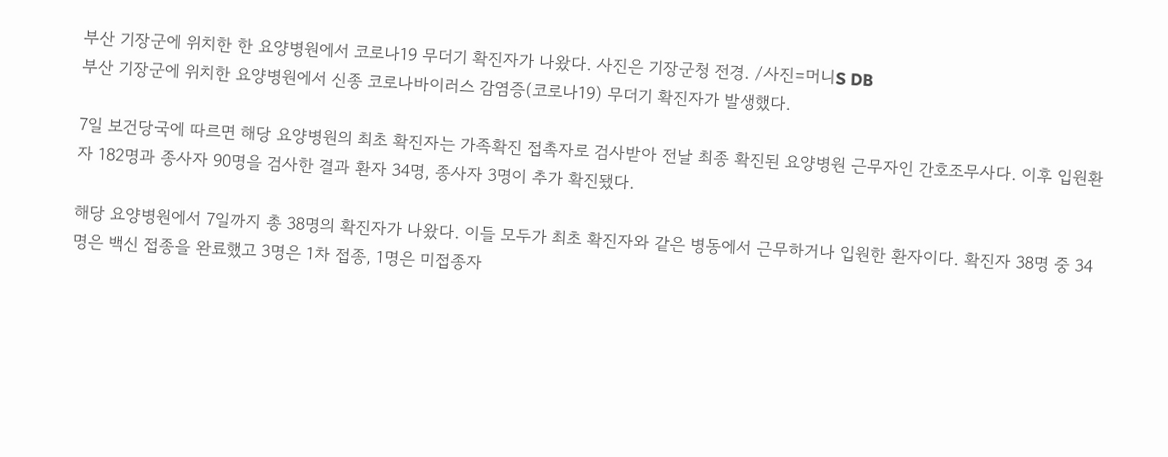부산 기장군에 위치한 한 요양병원에서 코로나19 무더기 확진자가 나왔다. 사진은 기장군청 전경. /사진=머니S DB
부산 기장군에 위치한 요양병원에서 신종 코로나바이러스 감염증(코로나19) 무더기 확진자가 발생했다.

7일 보건당국에 따르면 해당 요양병원의 최초 확진자는 가족확진 접촉자로 검사받아 전날 최종 확진된 요양병원 근무자인 간호조무사다. 이후 입원환자 182명과 종사자 90명을 검사한 결과 환자 34명, 종사자 3명이 추가 확진됐다.

해당 요양병원에서 7일까지 총 38명의 확진자가 나왔다. 이들 모두가 최초 확진자와 같은 병동에서 근무하거나 입원한 환자이다. 확진자 38명 중 34명은 백신 접종을 완료했고 3명은 1차 접종, 1명은 미접종자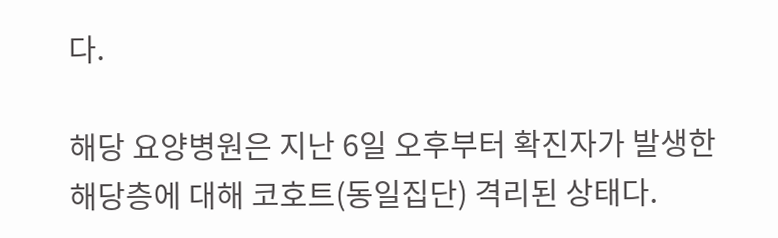다.

해당 요양병원은 지난 6일 오후부터 확진자가 발생한 해당층에 대해 코호트(동일집단) 격리된 상태다.